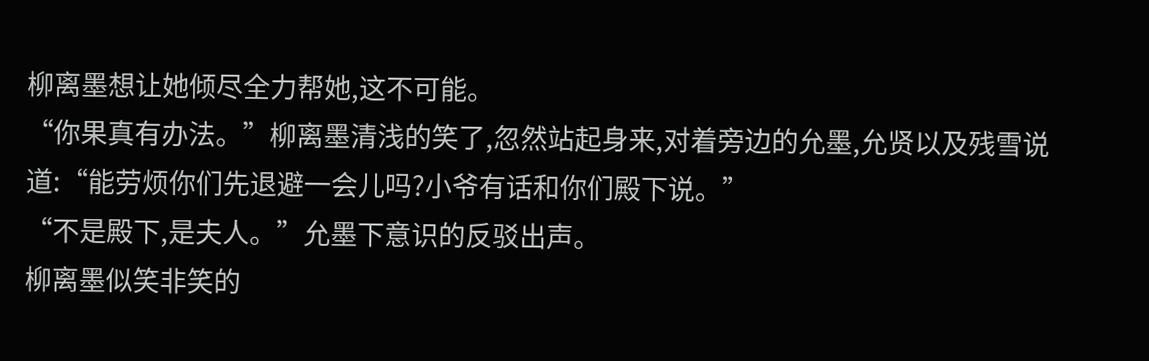柳离墨想让她倾尽全力帮她,这不可能。
“你果真有办法。”柳离墨清浅的笑了,忽然站起身来,对着旁边的允墨,允贤以及残雪说道:“能劳烦你们先退避一会儿吗?小爷有话和你们殿下说。”
“不是殿下,是夫人。”允墨下意识的反驳出声。
柳离墨似笑非笑的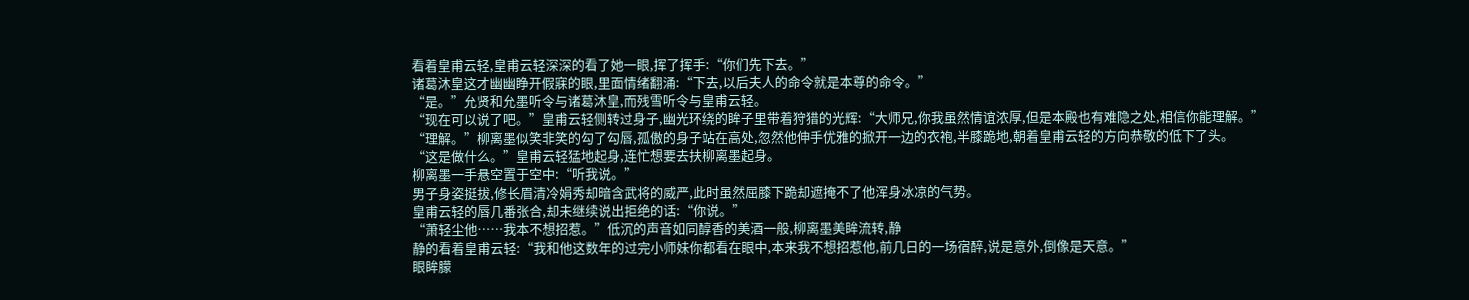看着皇甫云轻,皇甫云轻深深的看了她一眼,挥了挥手:“你们先下去。”
诸葛沐皇这才幽幽睁开假寐的眼,里面情绪翻涌:“下去,以后夫人的命令就是本尊的命令。”
“是。”允贤和允墨听令与诸葛沐皇,而残雪听令与皇甫云轻。
“现在可以说了吧。”皇甫云轻侧转过身子,幽光环绕的眸子里带着狩猎的光辉:“大师兄,你我虽然情谊浓厚,但是本殿也有难隐之处,相信你能理解。”
“理解。”柳离墨似笑非笑的勾了勾唇,孤傲的身子站在高处,忽然他伸手优雅的掀开一边的衣袍,半膝跪地,朝着皇甫云轻的方向恭敬的低下了头。
“这是做什么。”皇甫云轻猛地起身,连忙想要去扶柳离墨起身。
柳离墨一手悬空置于空中:“听我说。”
男子身姿挺拔,修长眉清冷娟秀却暗含武将的威严,此时虽然屈膝下跪却遮掩不了他浑身冰凉的气势。
皇甫云轻的唇几番张合,却未继续说出拒绝的话:“你说。”
“萧轻尘他……我本不想招惹。”低沉的声音如同醇香的美酒一般,柳离墨美眸流转,静
静的看着皇甫云轻:“我和他这数年的过完小师妹你都看在眼中,本来我不想招惹他,前几日的一场宿醉,说是意外,倒像是天意。”
眼眸朦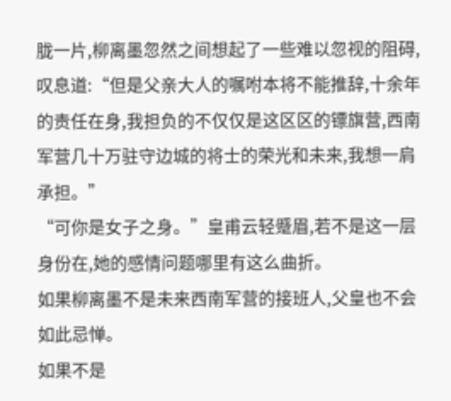胧一片,柳离墨忽然之间想起了一些难以忽视的阻碍,叹息道:“但是父亲大人的嘱咐本将不能推辞,十余年的责任在身,我担负的不仅仅是这区区的镖旗营,西南军营几十万驻守边城的将士的荣光和未来,我想一肩承担。”
“可你是女子之身。”皇甫云轻蹙眉,若不是这一层身份在,她的感情问题哪里有这么曲折。
如果柳离墨不是未来西南军营的接班人,父皇也不会如此忌惮。
如果不是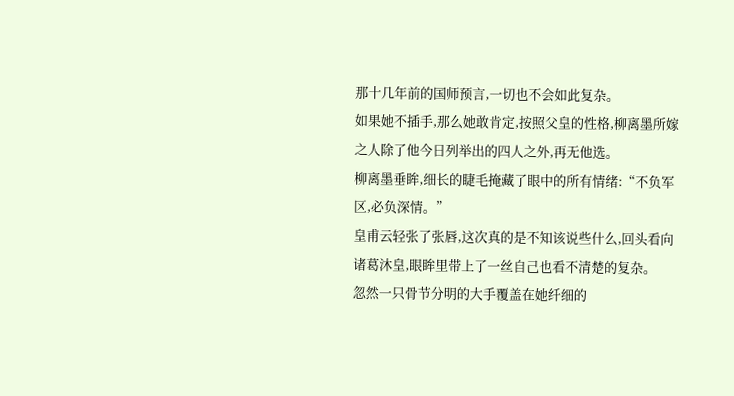那十几年前的国师预言,一切也不会如此复杂。
如果她不插手,那么她敢肯定,按照父皇的性格,柳离墨所嫁之人除了他今日列举出的四人之外,再无他选。
柳离墨垂眸,细长的睫毛掩藏了眼中的所有情绪:“不负军区,必负深情。”
皇甫云轻张了张唇,这次真的是不知该说些什么,回头看向诸葛沐皇,眼眸里带上了一丝自己也看不清楚的复杂。
忽然一只骨节分明的大手覆盖在她纤细的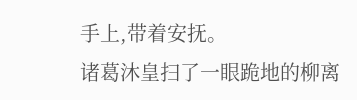手上,带着安抚。
诸葛沐皇扫了一眼跪地的柳离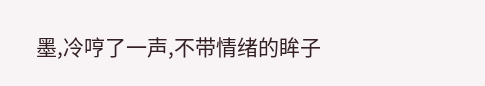墨,冷哼了一声,不带情绪的眸子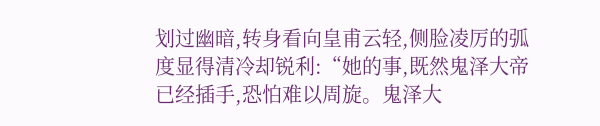划过幽暗,转身看向皇甫云轻,侧脸凌厉的弧度显得清冷却锐利:“她的事,既然鬼泽大帝已经插手,恐怕难以周旋。鬼泽大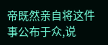帝既然亲自将这件事公布于众,说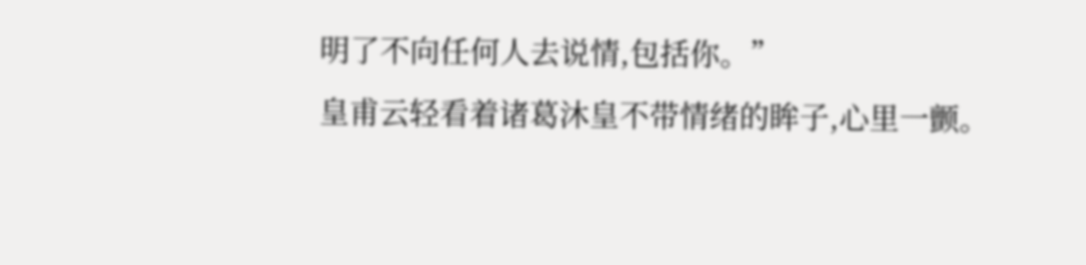明了不向任何人去说情,包括你。”
皇甫云轻看着诸葛沐皇不带情绪的眸子,心里一颤。